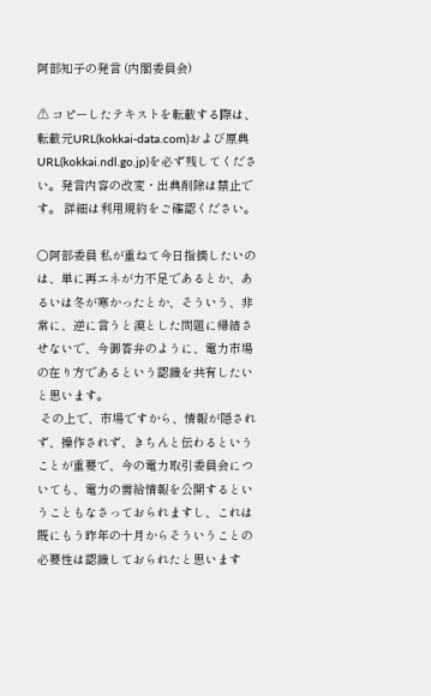阿部知子の発言 (内閣委員会)

⚠ コピーしたテキストを転載する際は、転載元URL(kokkai-data.com)および原典URL(kokkai.ndl.go.jp)を必ず残してください。発言内容の改変・出典削除は禁止です。 詳細は利用規約をご確認ください。

○阿部委員 私が重ねて今日指摘したいのは、単に再エネが力不足であるとか、あるいは冬が寒かったとか、そういう、非常に、逆に言うと漠とした問題に帰結させないで、今御答弁のように、電力市場の在り方であるという認識を共有したいと思います。
 その上で、市場ですから、情報が隠されず、操作されず、きちんと伝わるということが重要で、今の電力取引委員会についても、電力の需給情報を公開するということもなさっておられますし、これは既にもう昨年の十月からそういうことの必要性は認識しておられたと思います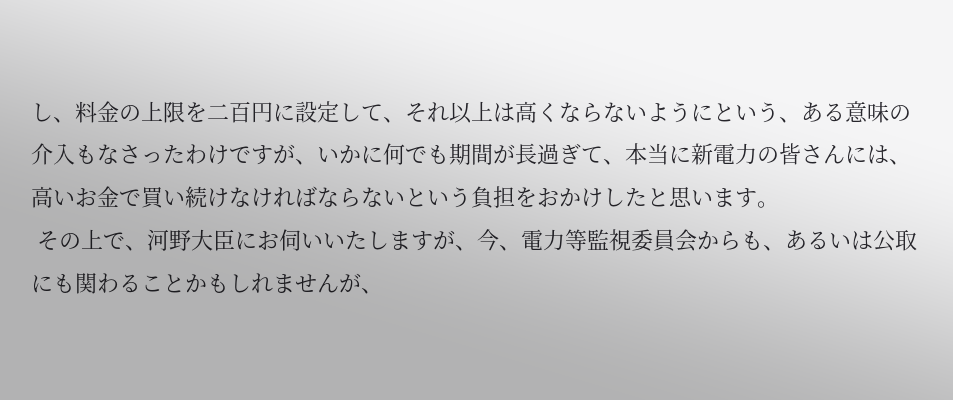し、料金の上限を二百円に設定して、それ以上は高くならないようにという、ある意味の介入もなさったわけですが、いかに何でも期間が長過ぎて、本当に新電力の皆さんには、高いお金で買い続けなければならないという負担をおかけしたと思います。
 その上で、河野大臣にお伺いいたしますが、今、電力等監視委員会からも、あるいは公取にも関わることかもしれませんが、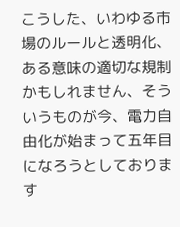こうした、いわゆる市場のルールと透明化、ある意味の適切な規制かもしれません、そういうものが今、電力自由化が始まって五年目になろうとしております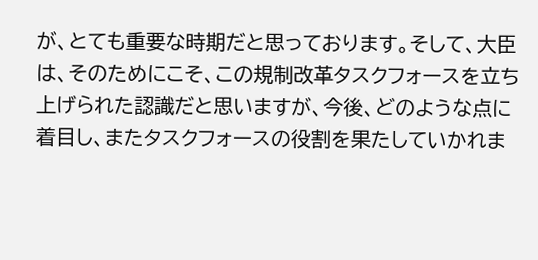が、とても重要な時期だと思っております。そして、大臣は、そのためにこそ、この規制改革タスクフォースを立ち上げられた認識だと思いますが、今後、どのような点に着目し、またタスクフォースの役割を果たしていかれま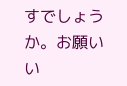すでしょうか。お願いい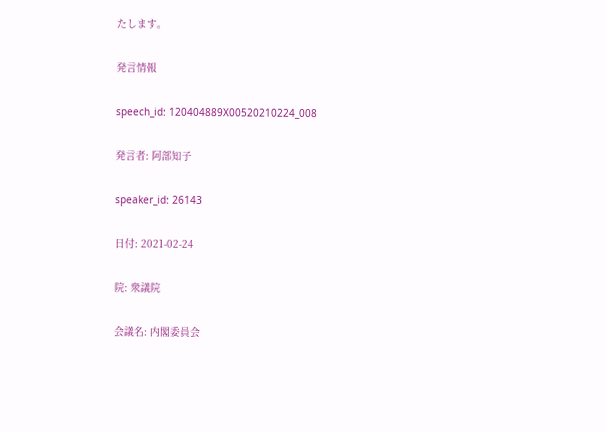たします。

発言情報

speech_id: 120404889X00520210224_008

発言者: 阿部知子

speaker_id: 26143

日付: 2021-02-24

院: 衆議院

会議名: 内閣委員会